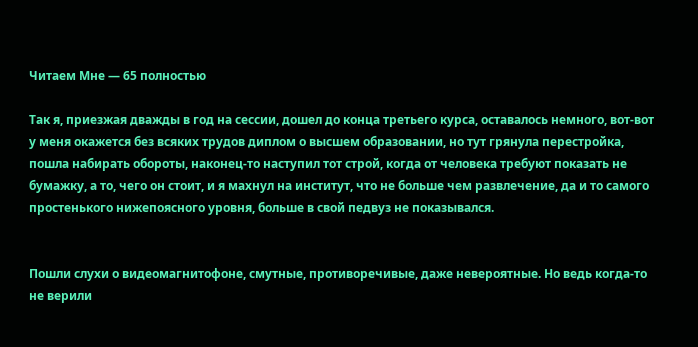Читаем Мне — 65 полностью

Так я, приезжая дважды в год на сессии, дошел до конца третьего курса, оставалось немного, вот-вот у меня окажется без всяких трудов диплом о высшем образовании, но тут грянула перестройка, пошла набирать обороты, наконец-то наступил тот строй, когда от человека требуют показать не бумажку, а то, чего он стоит, и я махнул на институт, что не больше чем развлечение, да и то самого простенького нижепоясного уровня, больше в свой педвуз не показывался.


Пошли слухи о видеомагнитофоне, смутные, противоречивые, даже невероятные. Но ведь когда-то не верили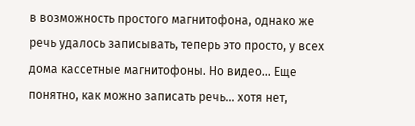в возможность простого магнитофона, однако же речь удалось записывать, теперь это просто, у всех дома кассетные магнитофоны. Но видео… Еще понятно, как можно записать речь… хотя нет,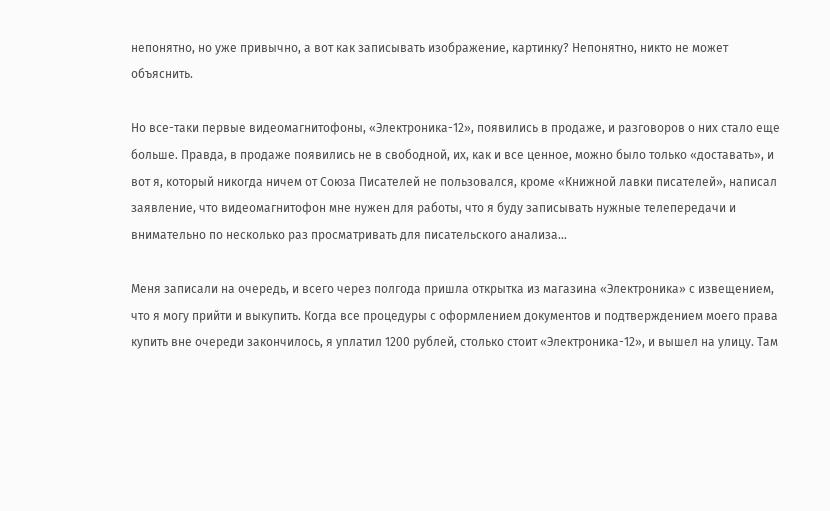непонятно, но уже привычно, а вот как записывать изображение, картинку? Непонятно, никто не может объяснить.

Но все-таки первые видеомагнитофоны, «Электроника-12», появились в продаже, и разговоров о них стало еще больше. Правда, в продаже появились не в свободной, их, как и все ценное, можно было только «доставать», и вот я, который никогда ничем от Союза Писателей не пользовался, кроме «Книжной лавки писателей», написал заявление, что видеомагнитофон мне нужен для работы, что я буду записывать нужные телепередачи и внимательно по несколько раз просматривать для писательского анализа…

Меня записали на очередь, и всего через полгода пришла открытка из магазина «Электроника» с извещением, что я могу прийти и выкупить. Когда все процедуры с оформлением документов и подтверждением моего права купить вне очереди закончилось, я уплатил 1200 рублей, столько стоит «Электроника-12», и вышел на улицу. Там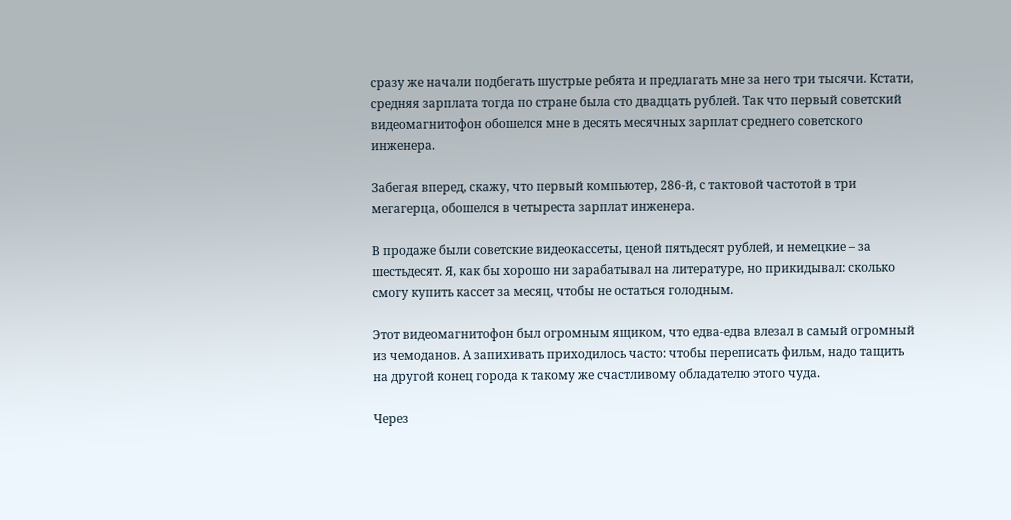сразу же начали подбегать шустрые ребята и предлагать мне за него три тысячи. Кстати, средняя зарплата тогда по стране была сто двадцать рублей. Так что первый советский видеомагнитофон обошелся мне в десять месячных зарплат среднего советского инженера.

Забегая вперед, скажу, что первый компьютер, 286-й, с тактовой частотой в три мегагерца, обошелся в четыреста зарплат инженера.

В продаже были советские видеокассеты, ценой пятьдесят рублей, и немецкие – за шестьдесят. Я, как бы хорошо ни зарабатывал на литературе, но прикидывал: сколько смогу купить кассет за месяц, чтобы не остаться голодным.

Этот видеомагнитофон был огромным ящиком, что едва-едва влезал в самый огромный из чемоданов. А запихивать приходилось часто: чтобы переписать фильм, надо тащить на другой конец города к такому же счастливому обладателю этого чуда.

Через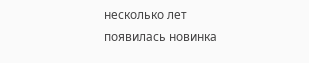несколько лет появилась новинка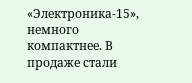«Электроника-15», немного компактнее. В продаже стали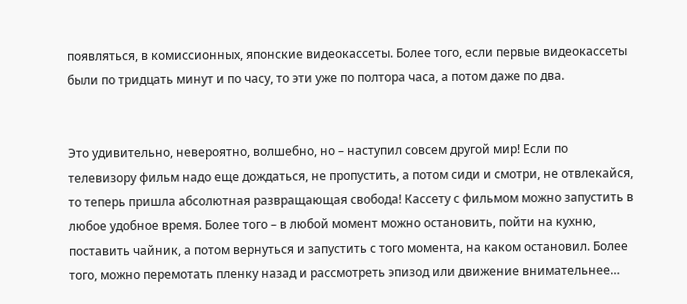появляться, в комиссионных, японские видеокассеты. Более того, если первые видеокассеты были по тридцать минут и по часу, то эти уже по полтора часа, а потом даже по два.


Это удивительно, невероятно, волшебно, но – наступил совсем другой мир! Если по телевизору фильм надо еще дождаться, не пропустить, а потом сиди и смотри, не отвлекайся, то теперь пришла абсолютная развращающая свобода! Кассету с фильмом можно запустить в любое удобное время. Более того – в любой момент можно остановить, пойти на кухню, поставить чайник, а потом вернуться и запустить с того момента, на каком остановил. Более того, можно перемотать пленку назад и рассмотреть эпизод или движение внимательнее…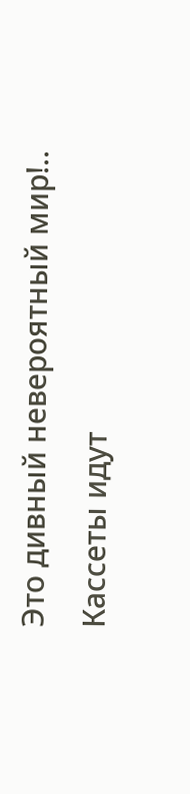Это дивный невероятный мир!.. Кассеты идут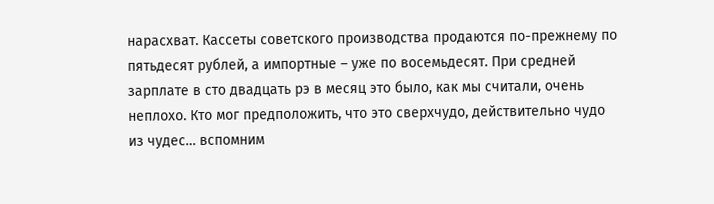нарасхват. Кассеты советского производства продаются по-прежнему по пятьдесят рублей, а импортные – уже по восемьдесят. При средней зарплате в сто двадцать рэ в месяц это было, как мы считали, очень неплохо. Кто мог предположить, что это сверхчудо, действительно чудо из чудес… вспомним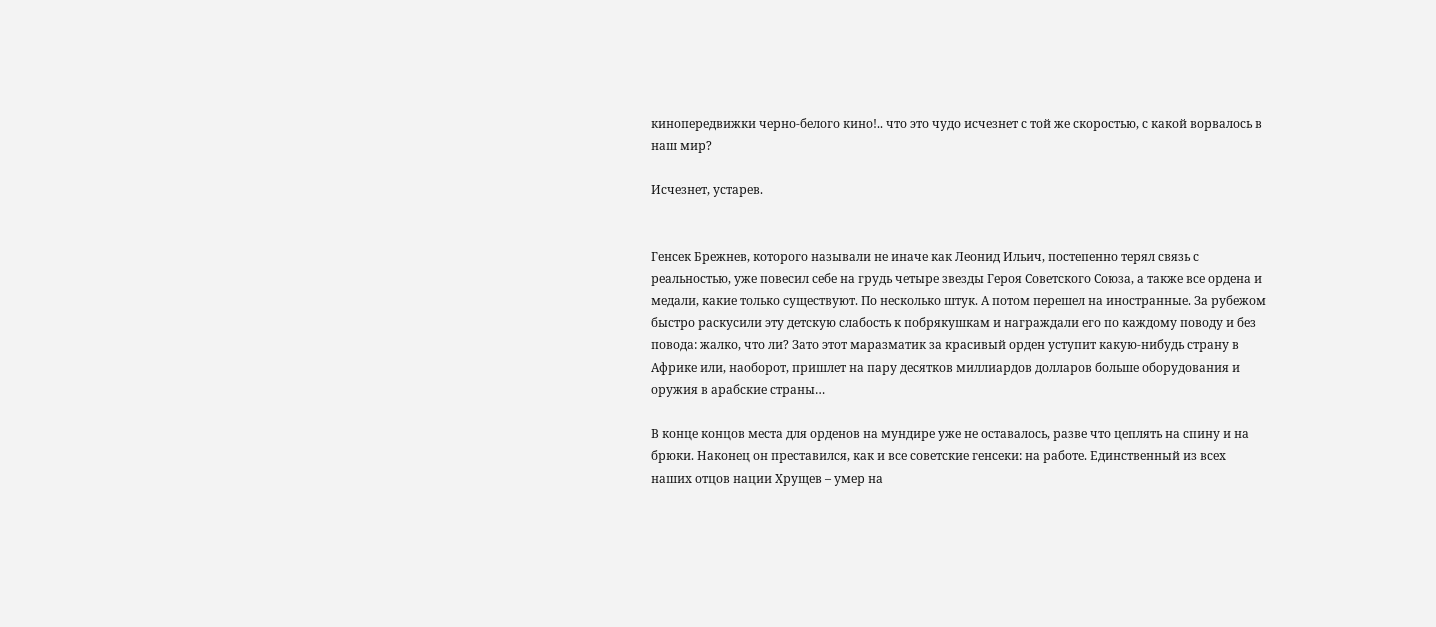кинопередвижки черно-белого кино!.. что это чудо исчезнет с той же скоростью, с какой ворвалось в наш мир?

Исчезнет, устарев.


Генсек Брежнев, которого называли не иначе как Леонид Ильич, постепенно терял связь с реальностью, уже повесил себе на грудь четыре звезды Героя Советского Союза, а также все ордена и медали, какие только существуют. По несколько штук. А потом перешел на иностранные. За рубежом быстро раскусили эту детскую слабость к побрякушкам и награждали его по каждому поводу и без повода: жалко, что ли? Зато этот маразматик за красивый орден уступит какую-нибудь страну в Африке или, наоборот, пришлет на пару десятков миллиардов долларов больше оборудования и оружия в арабские страны…

В конце концов места для орденов на мундире уже не оставалось, разве что цеплять на спину и на брюки. Наконец он преставился, как и все советские генсеки: на работе. Единственный из всех наших отцов нации Хрущев – умер на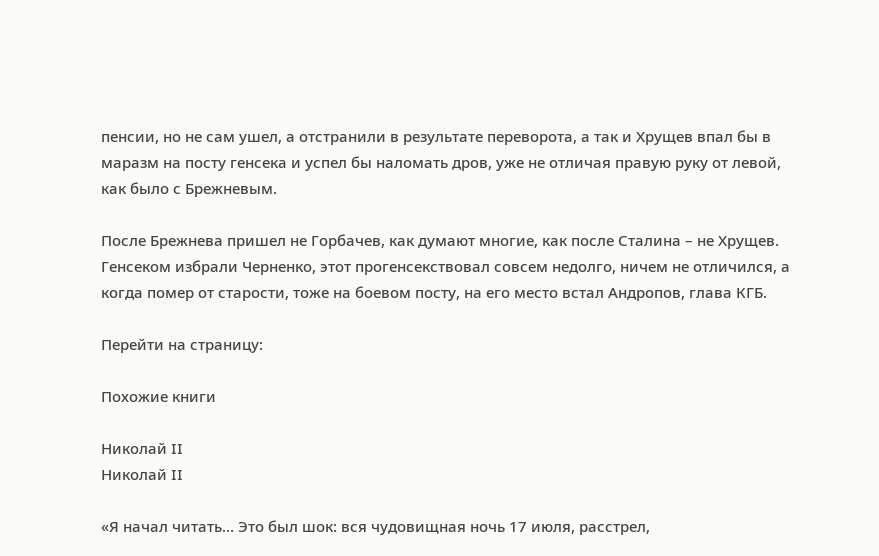пенсии, но не сам ушел, а отстранили в результате переворота, а так и Хрущев впал бы в маразм на посту генсека и успел бы наломать дров, уже не отличая правую руку от левой, как было с Брежневым.

После Брежнева пришел не Горбачев, как думают многие, как после Сталина – не Хрущев. Генсеком избрали Черненко, этот прогенсекствовал совсем недолго, ничем не отличился, а когда помер от старости, тоже на боевом посту, на его место встал Андропов, глава КГБ.

Перейти на страницу:

Похожие книги

Николай II
Николай II

«Я начал читать… Это был шок: вся чудовищная ночь 17 июля, расстрел,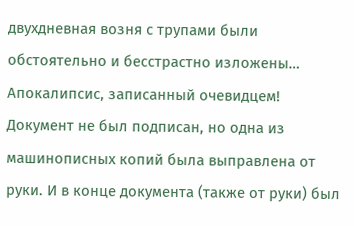двухдневная возня с трупами были обстоятельно и бесстрастно изложены… Апокалипсис, записанный очевидцем! Документ не был подписан, но одна из машинописных копий была выправлена от руки. И в конце документа (также от руки) был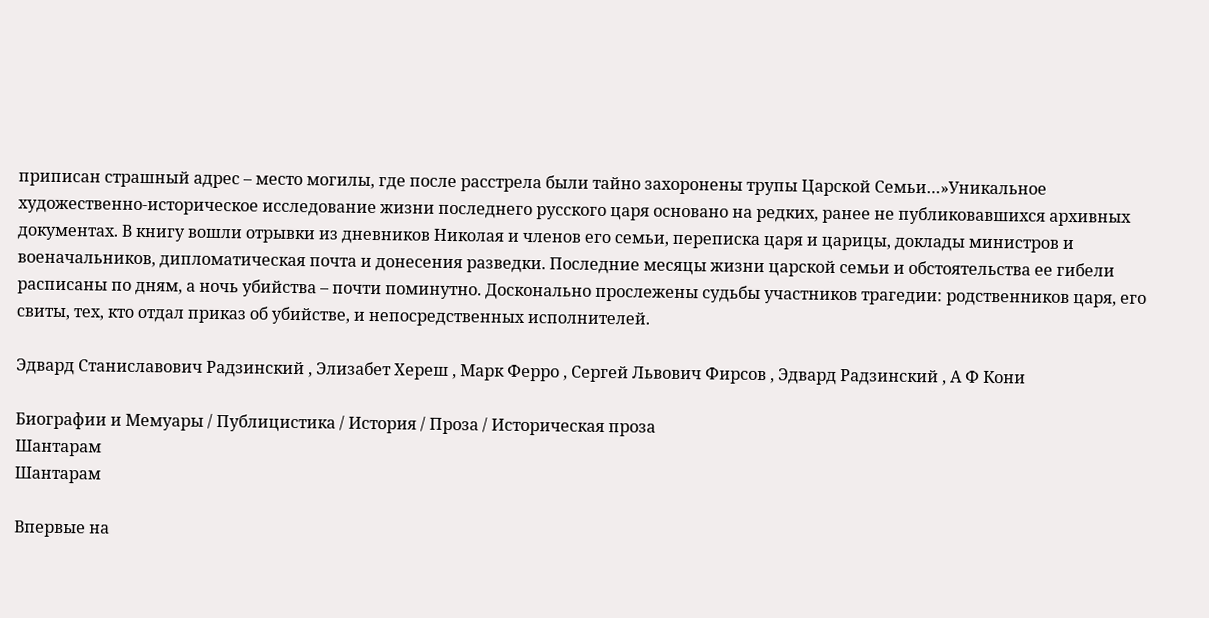приписан страшный адрес – место могилы, где после расстрела были тайно захоронены трупы Царской Семьи…»Уникальное художественно-историческое исследование жизни последнего русского царя основано на редких, ранее не публиковавшихся архивных документах. В книгу вошли отрывки из дневников Николая и членов его семьи, переписка царя и царицы, доклады министров и военачальников, дипломатическая почта и донесения разведки. Последние месяцы жизни царской семьи и обстоятельства ее гибели расписаны по дням, а ночь убийства – почти поминутно. Досконально прослежены судьбы участников трагедии: родственников царя, его свиты, тех, кто отдал приказ об убийстве, и непосредственных исполнителей.

Эдвард Станиславович Радзинский , Элизабет Хереш , Марк Ферро , Сергей Львович Фирсов , Эдвард Радзинский , А Ф Кони

Биографии и Мемуары / Публицистика / История / Проза / Историческая проза
Шантарам
Шантарам

Впервые на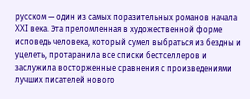русском — один из самых поразительных романов начала XXI века. Эта преломленная в художественной форме исповедь человека, который сумел выбраться из бездны и уцелеть, протаранила все списки бестселлеров и заслужила восторженные сравнения с произведениями лучших писателей нового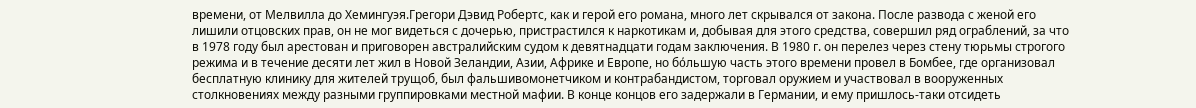времени, от Мелвилла до Хемингуэя.Грегори Дэвид Робертс, как и герой его романа, много лет скрывался от закона. После развода с женой его лишили отцовских прав, он не мог видеться с дочерью, пристрастился к наркотикам и, добывая для этого средства, совершил ряд ограблений, за что в 1978 году был арестован и приговорен австралийским судом к девятнадцати годам заключения. В 1980 г. он перелез через стену тюрьмы строгого режима и в течение десяти лет жил в Новой Зеландии, Азии, Африке и Европе, но бόльшую часть этого времени провел в Бомбее, где организовал бесплатную клинику для жителей трущоб, был фальшивомонетчиком и контрабандистом, торговал оружием и участвовал в вооруженных столкновениях между разными группировками местной мафии. В конце концов его задержали в Германии, и ему пришлось-таки отсидеть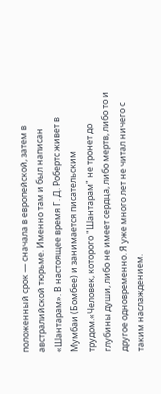положенный срок — сначала в европейской, затем в австралийской тюрьме. Именно там и был написан «Шантарам». В настоящее время Г. Д. Робертс живет в Мумбаи (Бомбее) и занимается писательским трудом.«Человек, которого "Шантарам" не тронет до глубины души, либо не имеет сердца, либо мертв, либо то и другое одновременно. Я уже много лет не читал ничего с таким наслаждением.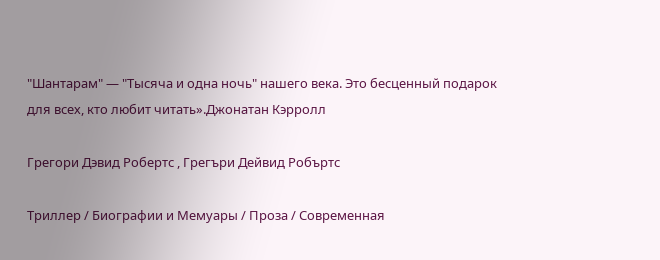"Шантарам" — "Тысяча и одна ночь" нашего века. Это бесценный подарок для всех, кто любит читать».Джонатан Кэрролл

Грегори Дэвид Робертс , Грегъри Дейвид Робъртс

Триллер / Биографии и Мемуары / Проза / Современная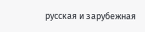русская и зарубежная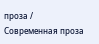проза / Современная проза